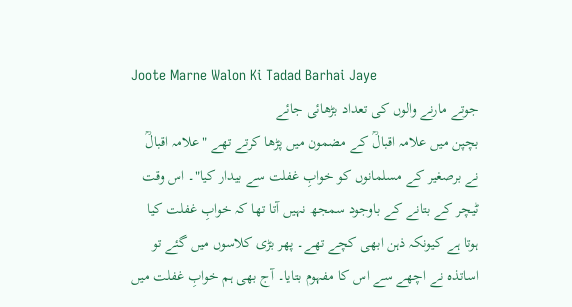Joote Marne Walon Ki Tadad Barhai Jaye
جوتے مارنے والوں کی تعداد بڑھائی جائے
بچپن میں علامہ اقبالؒ کے مضمون میں پڑھا کرتے تھے "علامہ اقبالؒ نے برصغیر کے مسلمانوں کو خوابِ غفلت سے بیدار کیا"۔ اس وقت ٹیچر کے بتانے کے باوجود سمجھ نہیں آتا تھا کہ خوابِ غفلت کیا ہوتا ہے کیونکہ ذہن ابھی کچے تھے۔ پھر بڑی کلاسوں میں گئے تو اساتذہ نے اچھے سے اس کا مفہوم بتایا۔ آج بھی ہم خوابِ غفلت میں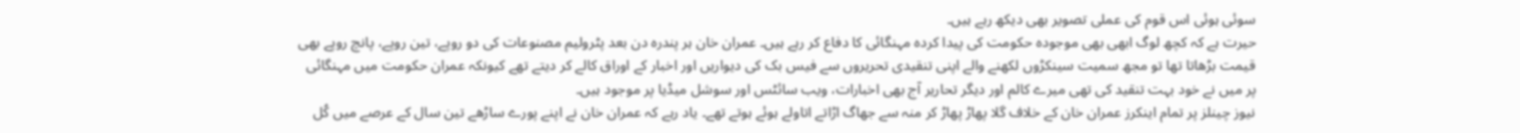سوئی ہوئی اس قوم کی عملی تصویر بھی دیکھ رہے ہیں۔
حیرت ہے کہ کچھ لوگ ابھی بھی موجودہ حکومت کی پیدا کردہ مہنگائی کا دفاع کر رہے ہیں۔ عمران خان ہر پندرہ دن بعد پٹرولیم مصنوعات کی دو روپے، تین روپے، پانچ روپے بھی قیمت بڑھاتا تھا تو مجھ سمیت سینکڑوں لکھنے والے اپنی تنقیدی تحریروں سے فیس بک کی دیواریں اور اخبار کے اوراق کالے کر دیتے تھے کیونکہ عمران حکومت میں مہنگائی پر میں نے خود بہت تنقید کی تھی میرے کالم اور دیگر تحاریر آج بھی اخبارات، ویب سائٹس اور سوشل میڈیا پر موجود ہیں۔
نیوز چینلز پر تمام اینکرز عمران خان کے خلاف گلا پھاڑ پھاڑ کر منہ سے جھاگ اڑاتے اتاولے ہوئے ہوتے تھے۔ یاد رہے کہ عمران خان نے اپنے پورے ساڑھے تین سال کے عرصے میں کُل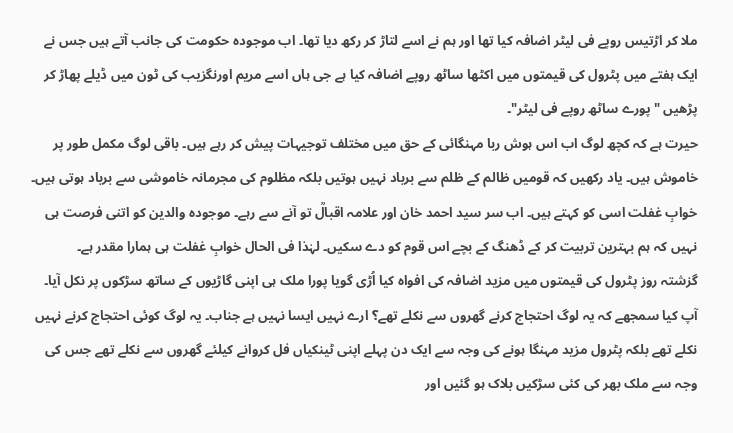ملا کر اڑتیس روپے فی لیٹر اضافہ کیا تھا اور ہم نے اسے لتاڑ کر رکھ دیا تھا۔ اب موجودہ حکومت کی جانب آتے ہیں جس نے ایک ہفتے میں پٹرول کی قیمتوں میں اکٹھا ساٹھ روپے اضافہ کیا ہے جی ہاں اسے مریم اورنگزیب کی ٹون میں ڈیلے پھاڑ کر پڑھیں "پورے ساٹھ روپے فی لیٹر"۔
حیرت ہے کہ کچھ لوگ اب اس ہوش ربا مہنگائی کے حق میں مختلف توجیہات پیش کر رہے ہیں۔ باقی لوگ مکمل طور پر خاموش ہیں۔ یاد رکھیں کہ قومیں ظالم کے ظلم سے برباد نہیں ہوتیں بلکہ مظلوم کی مجرمانہ خاموشی سے برباد ہوتی ہیں۔ خوابِ غفلت اسی کو کہتے ہیں۔ اب سر سید احمد خان اور علامہ اقبالؒ تو آنے سے رہے۔ موجودہ والدین کو اتنی فرصت ہی نہیں کہ ہم بہترین تربیت کر کے ڈھنگ کے بچے اس قوم کو دے سکیں۔ لہٰذا فی الحال خوابِ غفلت ہی ہمارا مقدر ہے۔
گزشتہ روز پٹرول کی قیمتوں میں مزید اضافہ کی افواہ کیا اُڑی گویا پورا ملک ہی اپنی گاڑیوں کے ساتھ سڑکوں پر نکل آیا۔ آپ کیا سمجھے کہ یہ لوگ احتجاج کرنے گھروں سے نکلے تھے؟ ارے نہیں ایسا نہیں ہے جناب۔ یہ لوگ کوئی احتجاج کرنے نہیں نکلے تھے بلکہ پٹرول مزید مہنگا ہونے کی وجہ سے ایک دن پہلے اپنی ٹینکیاں فل کروانے کیلئے گھروں سے نکلے تھے جس کی وجہ سے ملک بھر کی کئی سڑکیں بلاک ہو گئیں اور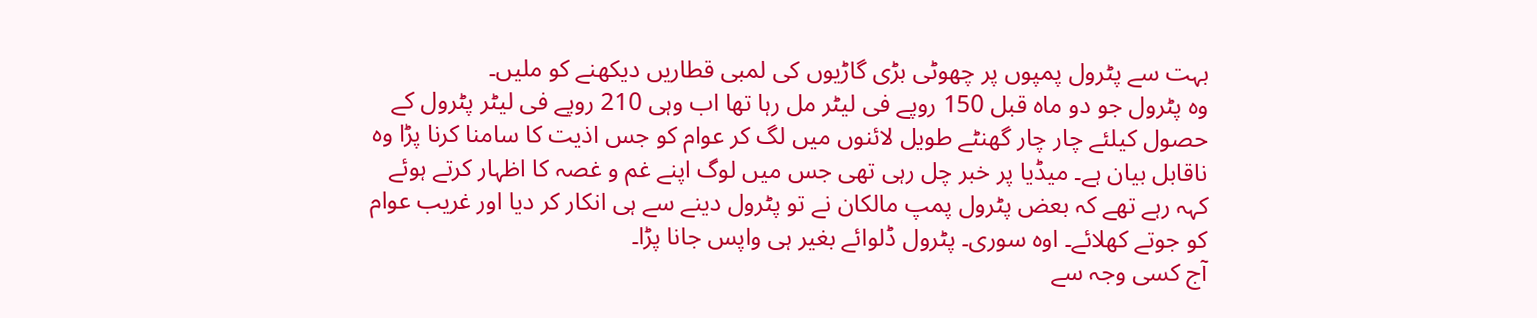بہت سے پٹرول پمپوں پر چھوٹی بڑی گاڑیوں کی لمبی قطاریں دیکھنے کو ملیں۔
وہ پٹرول جو دو ماہ قبل 150 روپے فی لیٹر مل رہا تھا اب وہی 210 روپے فی لیٹر پٹرول کے حصول کیلئے چار چار گھنٹے طویل لائنوں میں لگ کر عوام کو جس اذیت کا سامنا کرنا پڑا وہ ناقابل بیان ہے۔ میڈیا پر خبر چل رہی تھی جس میں لوگ اپنے غم و غصہ کا اظہار کرتے ہوئے کہہ رہے تھے کہ بعض پٹرول پمپ مالکان نے تو پٹرول دینے سے ہی انکار کر دیا اور غریب عوام کو جوتے کھلائے۔ اوہ سوری۔ پٹرول ڈلوائے بغیر ہی واپس جانا پڑا۔
آج کسی وجہ سے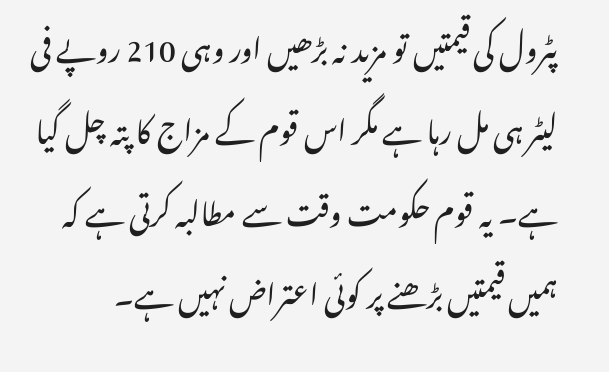پٹرول کی قیمتیں تو مزید نہ بڑھیں اور وہی 210 روپے فی لیٹر ہی مل رہا ہے مگر اس قوم کے مزاج کا پتہ چل گیا ہے۔ یہ قوم حکومت وقت سے مطالبہ کرتی ہے کہ ہمیں قیمتیں بڑھنے پر کوئی اعتراض نہیں ہے۔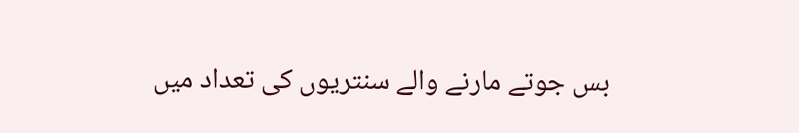بس جوتے مارنے والے سنتریوں کی تعداد میں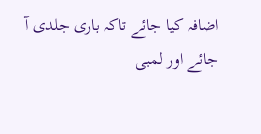اضافہ کیا جائے تاکہ باری جلدی آ جائے اور لمبی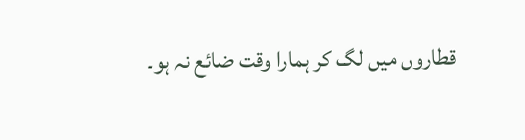قطاروں میں لگ کر ہمارا وقت ضائع نہ ہو۔